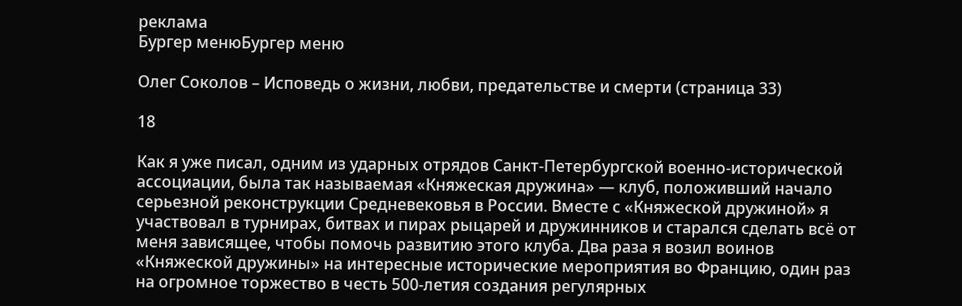реклама
Бургер менюБургер меню

Олег Соколов – Исповедь о жизни, любви, предательстве и смерти (страница 33)

18

Как я уже писал, одним из ударных отрядов Санкт-Петербургской военно-исторической ассоциации, была так называемая «Княжеская дружина» — клуб, положивший начало серьезной реконструкции Средневековья в России. Вместе с «Княжеской дружиной» я участвовал в турнирах, битвах и пирах рыцарей и дружинников и старался сделать всё от меня зависящее, чтобы помочь развитию этого клуба. Два раза я возил воинов «Княжеской дружины» на интересные исторические мероприятия во Францию, один раз на огромное торжество в честь 500-летия создания регулярных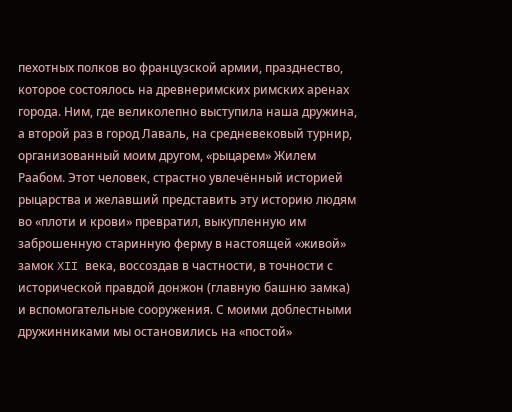пехотных полков во французской армии, празднество, которое состоялось на древнеримских римских аренах города. Ним, где великолепно выступила наша дружина, а второй раз в город Лаваль, на средневековый турнир, организованный моим другом, «рыцарем» Жилем Раабом. Этот человек, страстно увлечённый историей рыцарства и желавший представить эту историю людям во «плоти и крови» превратил, выкупленную им заброшенную старинную ферму в настоящей «живой» замок XII века, воссоздав в частности, в точности с исторической правдой донжон (главную башню замка) и вспомогательные сооружения. С моими доблестными дружинниками мы остановились на «постой»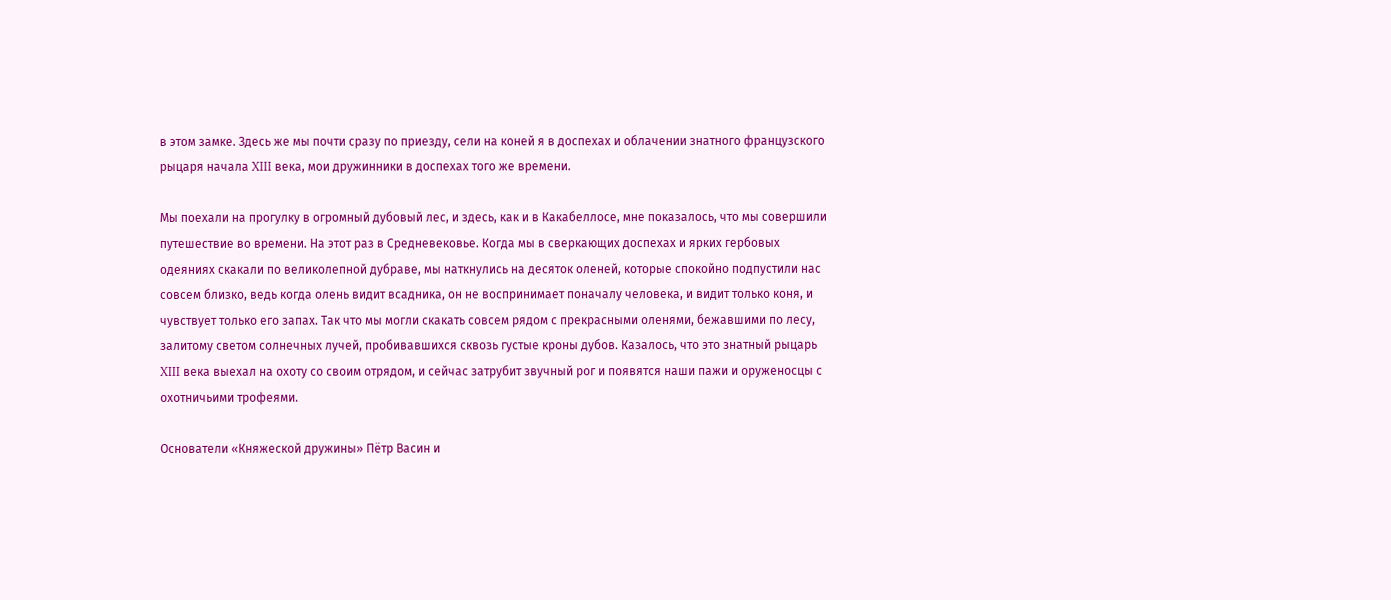в этом замке. Здесь же мы почти сразу по приезду, сели на коней я в доспехах и облачении знатного французского рыцаря начала XIII века, мои дружинники в доспехах того же времени.

Мы поехали на прогулку в огромный дубовый лес, и здесь, как и в Какабеллосе, мне показалось, что мы совершили путешествие во времени. На этот раз в Средневековье. Когда мы в сверкающих доспехах и ярких гербовых одеяниях скакали по великолепной дубраве, мы наткнулись на десяток оленей, которые спокойно подпустили нас совсем близко, ведь когда олень видит всадника, он не воспринимает поначалу человека, и видит только коня, и чувствует только его запах. Так что мы могли скакать совсем рядом с прекрасными оленями, бежавшими по лесу, залитому светом солнечных лучей, пробивавшихся сквозь густые кроны дубов. Казалось, что это знатный рыцарь XIII века выехал на охоту со своим отрядом, и сейчас затрубит звучный рог и появятся наши пажи и оруженосцы с охотничьими трофеями.

Основатели «Княжеской дружины» Пётр Васин и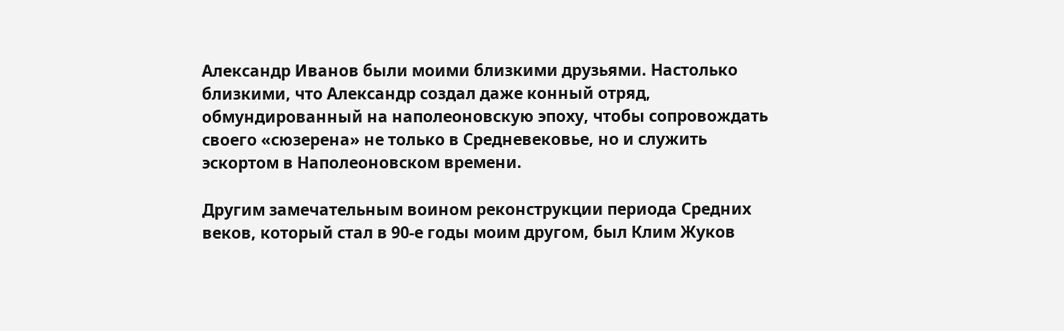Александр Иванов были моими близкими друзьями. Настолько близкими, что Александр создал даже конный отряд, обмундированный на наполеоновскую эпоху, чтобы сопровождать своего «сюзерена» не только в Средневековье, но и служить эскортом в Наполеоновском времени.

Другим замечательным воином реконструкции периода Средних веков, который стал в 90-е годы моим другом, был Клим Жуков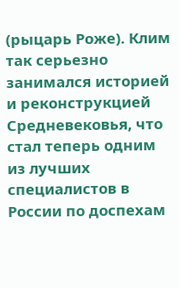(рыцарь Роже). Клим так серьезно занимался историей и реконструкцией Средневековья, что стал теперь одним из лучших специалистов в России по доспехам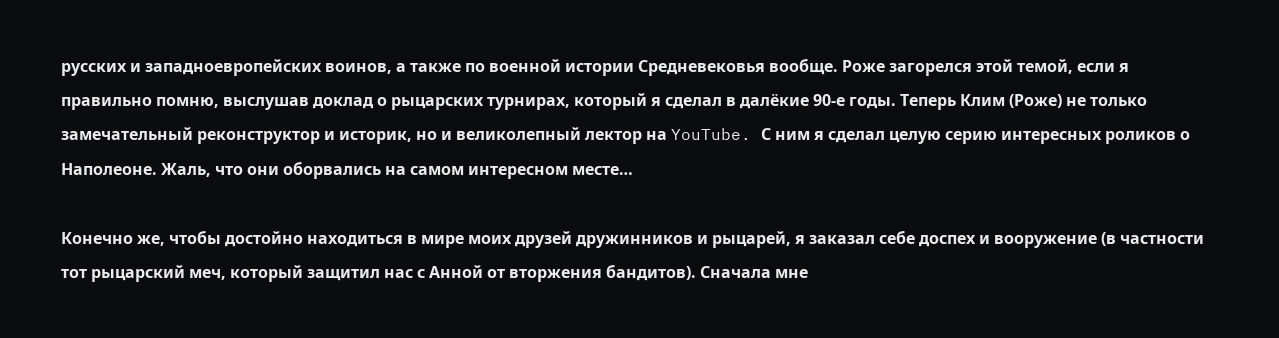русских и западноевропейских воинов, а также по военной истории Средневековья вообще. Роже загорелся этой темой, если я правильно помню, выслушав доклад о рыцарских турнирах, который я сделал в далёкие 90-е годы. Теперь Клим (Роже) не только замечательный реконструктор и историк, но и великолепный лектор на YouTube. С ним я сделал целую серию интересных роликов о Наполеоне. Жаль, что они оборвались на самом интересном месте…

Конечно же, чтобы достойно находиться в мире моих друзей дружинников и рыцарей, я заказал себе доспех и вооружение (в частности тот рыцарский меч, который защитил нас с Анной от вторжения бандитов). Сначала мне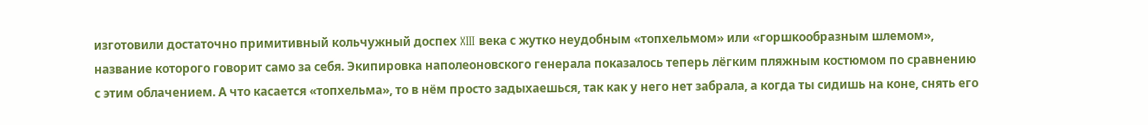изготовили достаточно примитивный кольчужный доспех XIII века с жутко неудобным «топхельмом» или «горшкообразным шлемом», название которого говорит само за себя. Экипировка наполеоновского генерала показалось теперь лёгким пляжным костюмом по сравнению с этим облачением. А что касается «топхельма», то в нём просто задыхаешься, так как у него нет забрала, а когда ты сидишь на коне, снять его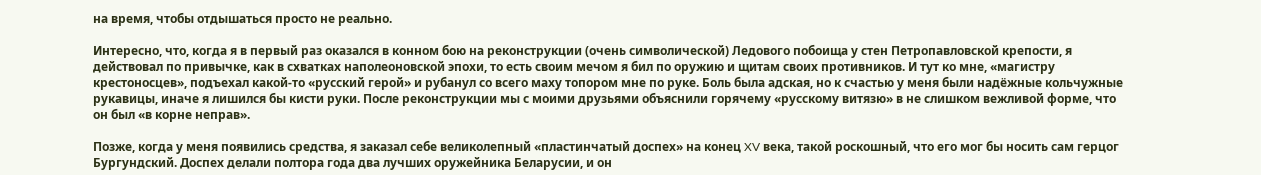на время, чтобы отдышаться просто не реально.

Интересно, что, когда я в первый раз оказался в конном бою на реконструкции (очень символической) Ледового побоища у стен Петропавловской крепости, я действовал по привычке, как в схватках наполеоновской эпохи, то есть своим мечом я бил по оружию и щитам своих противников. И тут ко мне, «магистру крестоносцев», подъехал какой-то «русский герой» и рубанул со всего маху топором мне по руке. Боль была адская, но к счастью у меня были надёжные кольчужные рукавицы, иначе я лишился бы кисти руки. После реконструкции мы с моими друзьями объяснили горячему «русскому витязю» в не слишком вежливой форме, что он был «в корне неправ».

Позже, когда у меня появились средства, я заказал себе великолепный «пластинчатый доспех» на конец XV века, такой роскошный, что его мог бы носить сам герцог Бургундский. Доспех делали полтора года два лучших оружейника Беларусии, и он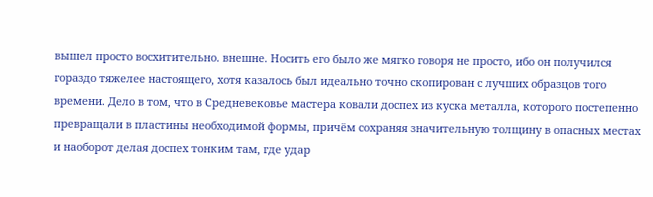вышел просто восхитительно. внешне. Носить его было же мягко говоря не просто, ибо он получился гораздо тяжелее настоящего, хотя казалось был идеально точно скопирован с лучших образцов того времени. Дело в том, что в Средневековье мастера ковали доспех из куска металла, которого постепенно превращали в пластины необходимой формы, причём сохраняя значительную толщину в опасных местах и наоборот делая доспех тонким там, где удар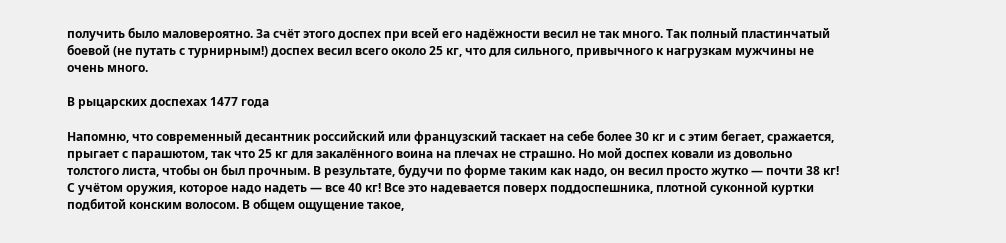получить было маловероятно. За счёт этого доспех при всей его надёжности весил не так много. Так полный пластинчатый боевой (не путать с турнирным!) доспех весил всего около 25 кг, что для сильного, привычного к нагрузкам мужчины не очень много.

В рыцарских доспехах 1477 года

Напомню, что современный десантник российский или французский таскает на себе более 30 кг и с этим бегает, сражается, прыгает с парашютом, так что 25 кг для закалённого воина на плечах не страшно. Но мой доспех ковали из довольно толстого листа, чтобы он был прочным. В результате, будучи по форме таким как надо, он весил просто жутко — почти 38 кг! С учётом оружия, которое надо надеть — все 40 кг! Все это надевается поверх поддоспешника, плотной суконной куртки подбитой конским волосом. В общем ощущение такое,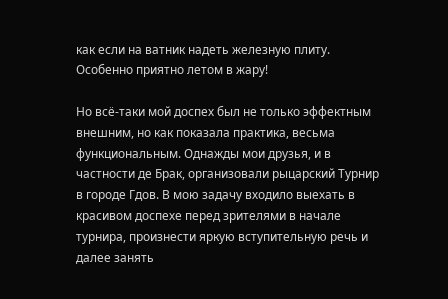как если на ватник надеть железную плиту. Особенно приятно летом в жару!

Но всё-таки мой доспех был не только эффектным внешним, но как показала практика, весьма функциональным. Однажды мои друзья, и в частности де Брак, организовали рыцарский Турнир в городе Гдов. В мою задачу входило выехать в красивом доспехе перед зрителями в начале турнира, произнести яркую вступительную речь и далее занять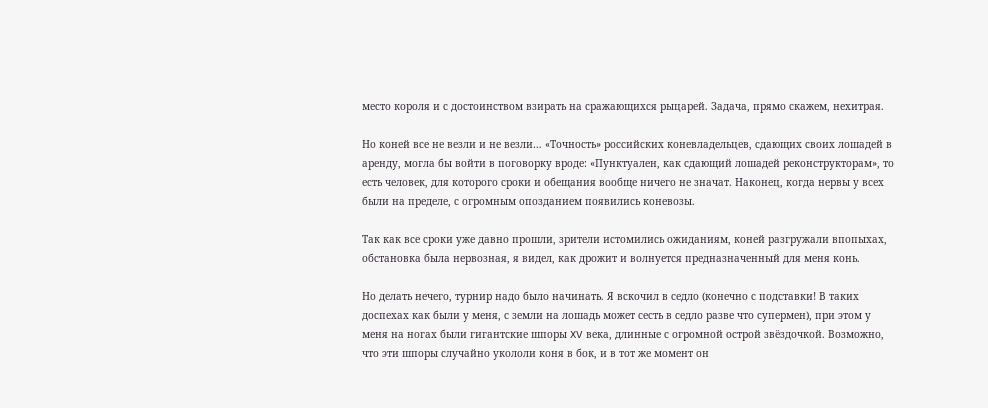место короля и с достоинством взирать на сражающихся рыцарей. Задача, прямо скажем, нехитрая.

Но коней все не везли и не везли… «Точность» российских коневладельцев, сдающих своих лошадей в аренду, могла бы войти в поговорку вроде: «Пунктуален, как сдающий лошадей реконструкторам», то есть человек, для которого сроки и обещания вообще ничего не значат. Наконец, когда нервы у всех были на пределе, с огромным опозданием появились коневозы.

Так как все сроки уже давно прошли, зрители истомились ожиданиям, коней разгружали впопыхах, обстановка была нервозная, я видел, как дрожит и волнуется предназначенный для меня конь.

Но делать нечего, турнир надо было начинать. Я вскочил в седло (конечно с подставки! В таких доспехах как были у меня, с земли на лошадь может сесть в седло разве что супермен), при этом у меня на ногах были гигантские шпоры XV века, длинные с огромной острой звёздочкой. Возможно, что эти шпоры случайно укололи коня в бок, и в тот же момент он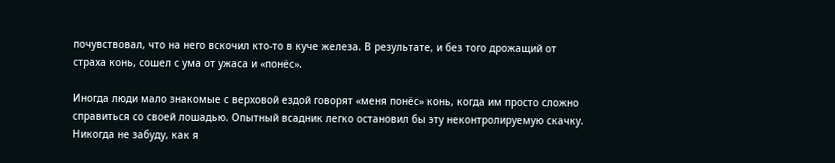почувствовал, что на него вскочил кто-то в куче железа. В результате, и без того дрожащий от страха конь, сошел с ума от ужаса и «понёс».

Иногда люди мало знакомые с верховой ездой говорят «меня понёс» конь, когда им просто сложно справиться со своей лошадью. Опытный всадник легко остановил бы эту неконтролируемую скачку. Никогда не забуду, как я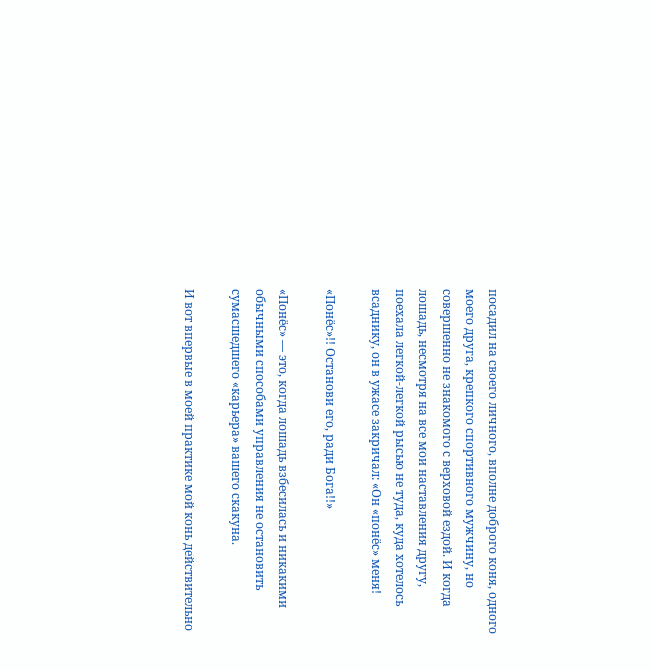посадил на своего личного, вполне доброго коня, одного моего друга, крепкого спортивного мужчину, но совершенно не знакомого с верховой ездой. И когда лошадь, несмотря на все мои наставления другу, поехала легкой-легкой рысью не туда, куда хотелось всаднику, он в ужасе закричал: «Он «понёс» меня!

«Понёс»!! Останови его, ради Бога!!»

«Понёс» — это, когда лошадь взбесилась и никакими обычными способами управления не остановить сумасшедшего «карьера» вашего скакуна.

И вот впервые в моей практике мой конь действительно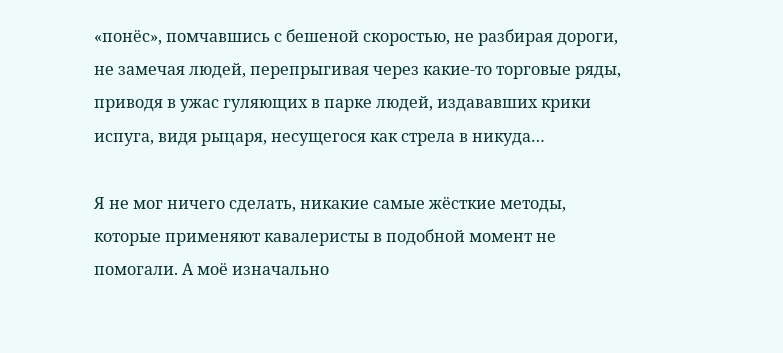«понёс», помчавшись с бешеной скоростью, не разбирая дороги, не замечая людей, перепрыгивая через какие-то торговые ряды, приводя в ужас гуляющих в парке людей, издававших крики испуга, видя рыцаря, несущегося как стрела в никуда…

Я не мог ничего сделать, никакие самые жёсткие методы, которые применяют кавалеристы в подобной момент не помогали. А моё изначально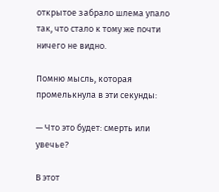открытое забрало шлема упало так, что стало к тому же почти ничего не видно.

Помню мысль, которая промелькнула в эти секунды:

— Что это будет: смерть или увечье?

В этот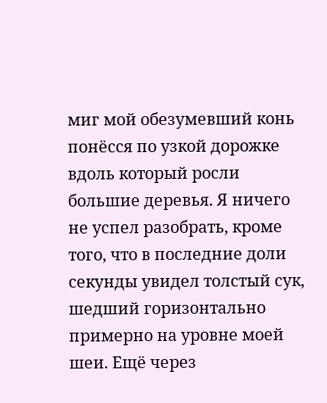миг мой обезумевший конь понёсся по узкой дорожке вдоль который росли большие деревья. Я ничего не успел разобрать, кроме того, что в последние доли секунды увидел толстый сук, шедший горизонтально примерно на уровне моей шеи. Ещё через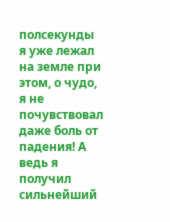полсекунды я уже лежал на земле при этом, о чудо, я не почувствовал даже боль от падения! А ведь я получил сильнейший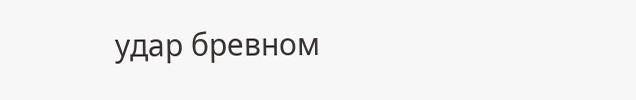удар бревном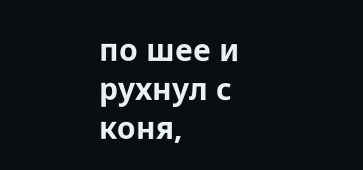по шее и рухнул с коня,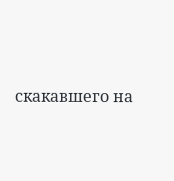скакавшего на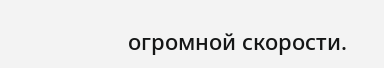огромной скорости.